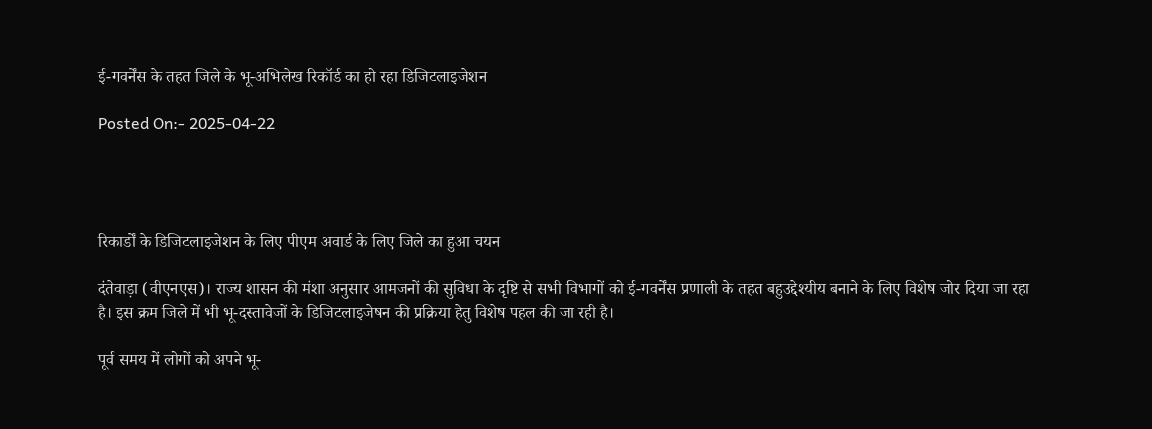ई-गवर्नेंस के तहत जिले के भू-अभिलेख रिकॉर्ड का हो रहा डिजिटलाइजेशन

Posted On:- 2025-04-22




रिकार्डों के डिजिटलाइजेशन के लिए पीएम अवार्ड के लिए जिले का हुआ चयन

दंतेवाड़ा (वीएनएस)। राज्य शासन की मंशा अनुसार आमजनों की सुविधा के दृष्टि से सभी विभागों को ई-गवर्नेंस प्रणाली के तहत बहुउद्देश्यीय बनाने के लिए विशेष जोर दिया जा रहा है। इस क्रम जिले में भी भू-दस्तावेजों के डिजिटलाइजेषन की प्रक्रिया हेतु विशेष पहल की जा रही है।

पूर्व समय में लोगों को अपने भू-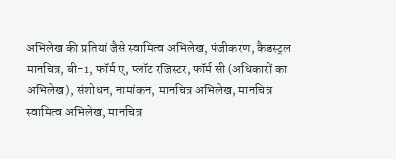अभिलेख की प्रतियां जैसे स्वामित्व अभिलेख, पंजीकरण, कैडस्ट्रल मानचित्र, बी-1, फॉर्म ए, प्लॉट रजिस्टर, फॉर्म सी (अधिकारों का अभिलेख), संशोधन, नामांकन, मानचित्र अभिलेख, मानचित्र स्वामित्व अभिलेख, मानचित्र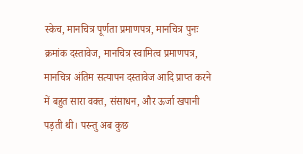स्केच, मानचित्र पूर्णता प्रमाणपत्र, मानचित्र पुनः क्रमांक दस्तावेज, मानचित्र स्वामित्व प्रमाणपत्र, मानचित्र अंतिम सत्यापन दस्तावेज आदि प्राप्त करने में बहुत सारा वक्त, संसाधन, और ऊर्जा खपानी पड़ती थी। परन्तु अब कुछ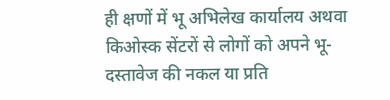ही क्षणों में भू अभिलेख कार्यालय अथवा किओस्क सेंटरों से लोगों को अपने भू-दस्तावेज की नकल या प्रति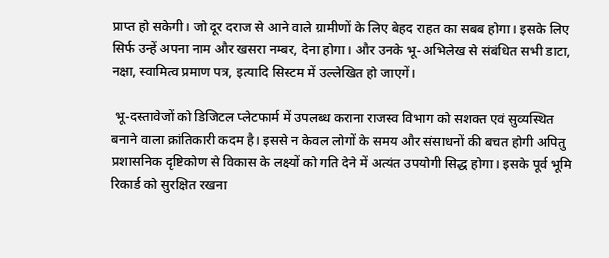प्राप्त हो सकेगी। जो दूर दराज से आने वाले ग्रामीणों के लिए बेहद राहत का सबब होगा। इसके लिए सिर्फ उन्हें अपना नाम और खसरा नम्बर, देना होगा। और उनके भू-अभिलेख से संबंधित सभी डाटा, नक्षा, स्वामित्व प्रमाण पत्र, इत्यादि सिस्टम में उल्लेखित हो जाएगें।

 भू-दस्तावेजों को डिजिटल प्लेटफार्म में उपलब्ध कराना राजस्व विभाग को सशक्त एवं सुव्यस्थित बनाने वाला क्रांतिकारी कदम है। इससे न केवल लोगों के समय और संसाधनों की बचत होगी अपितु प्रशासनिक दृष्टिकोण से विकास के लक्ष्यों को गति देने में अत्यंत उपयोगी सिद्ध होगा। इसके पूर्व भूमि रिकार्ड को सुरक्षित रखना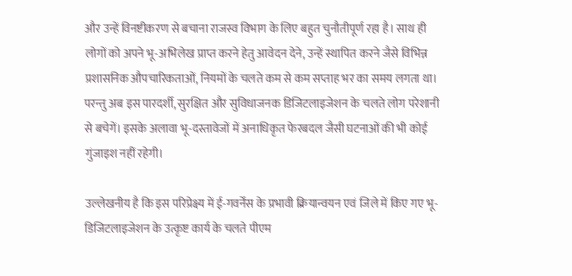और उन्हें विनष्टीकरण से बचाना राजस्व विभाग के लिए बहुत चुनौतीपूर्ण रहा है। साथ ही लोगों को अपने भू-अभिलेख प्राप्त करने हेतु आवेदन देने, उन्हें स्थापित करने जैसे विभिन्न प्रशासनिक औपचारिकताओं, नियमों के चलते कम से कम सप्ताह भर का समय लगता था। परन्तु अब इस पारदर्शी, सुरक्षित और सुविधाजनक डिजिटलाइजेशन के चलते लोग परेशानी से बचेगें। इसके अलावा भू-दस्तावेजों में अनाधिकृत फेरबदल जैसी घटनाओं की भी कोई गुंजाइश नहीं रहेगी।

उल्लेखनीय है कि इस परिप्रेक्ष्य में ई-गवर्नेंस के प्रभावी क्रियान्वयन एवं जिले में किए गए भू-डिजिटलाइजेशन के उत्कृष्ट कार्य के चलते पीएम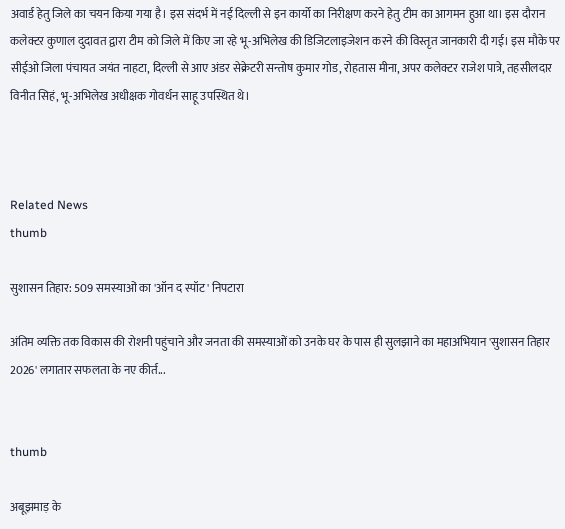अवार्ड हेतु जिले का चयन किया गया है। इस संदर्भ में नई दिल्ली से इन कार्यो का निरीक्षण करने हेतु टीम का आगमन हुआ था। इस दौरान कलेक्टर कुणाल दुदावत द्वारा टीम को जिले में किए जा रहे भू-अभिलेख की डिजिटलाइजेशन करने की विस्तृत जानकारी दी गई। इस मौके पर सीईओ जिला पंचायत जयंत नाहटा, दिल्ली से आए अंडर सेक्रेटरी सन्तोष कुमार गोड, रोहतास मीना, अपर कलेक्टर राजेश पात्रे, तहसीलदार विनीत सिहं, भू-अभिलेख अधीक्षक गोवर्धन साहू उपस्थित थे।



Related News
thumb

सुशासन तिहार: 509 समस्याओं का 'ऑन द स्पॉट' निपटारा

अंतिम व्यक्ति तक विकास की रोशनी पहुंचाने और जनता की समस्याओं को उनके घर के पास ही सुलझाने का महाअभियान 'सुशासन तिहार 2026' लगातार सफलता के नए कीर्त...


thumb

अबूझमाड़ के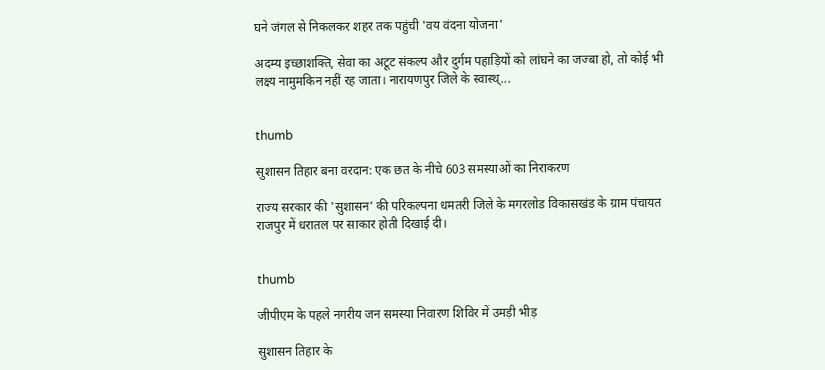घने जंगल से निकलकर शहर तक पहुंची 'वय वंदना योजना'

अदम्य इच्छाशक्ति, सेवा का अटूट संकल्प और दुर्गम पहाड़ियों को लांघने का जज्बा हो, तो कोई भी लक्ष्य नामुमकिन नहीं रह जाता। नारायणपुर जिले के स्वास्थ्...


thumb

सुशासन तिहार बना वरदान: एक छत के नीचे 603 समस्याओं का निराकरण

राज्य सरकार की 'सुशासन' की परिकल्पना धमतरी जिले के मगरलोड विकासखंड के ग्राम पंचायत राजपुर में धरातल पर साकार होती दिखाई दी।


thumb

जीपीएम के पहले नगरीय जन समस्या निवारण शिविर में उमड़ी भीड़

सुशासन तिहार के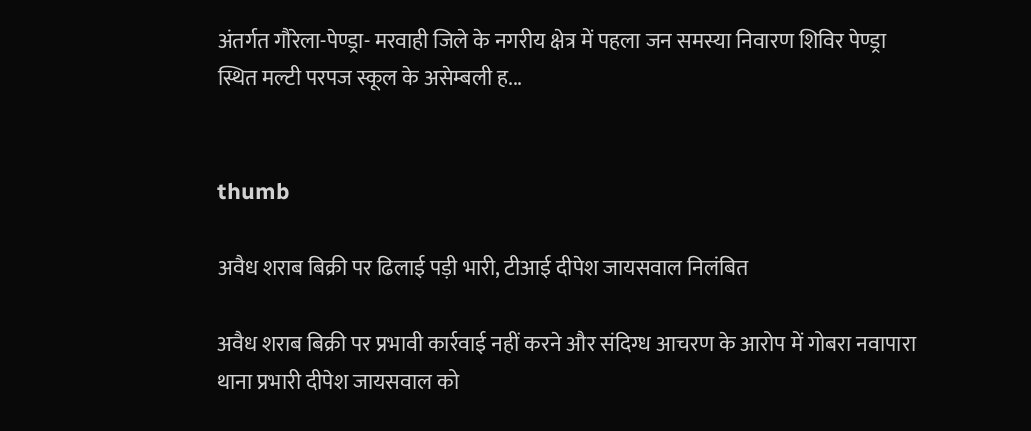अंतर्गत गौरेला-पेण्ड्रा- मरवाही जिले के नगरीय क्षेत्र में पहला जन समस्या निवारण शिविर पेण्ड्रा स्थित मल्टी परपज स्कूल के असेम्बली ह...


thumb

अवैध शराब बिक्री पर ढिलाई पड़ी भारी, टीआई दीपेश जायसवाल निलंबित

अवैध शराब बिक्री पर प्रभावी कार्रवाई नहीं करने और संदिग्ध आचरण के आरोप में गोबरा नवापारा थाना प्रभारी दीपेश जायसवाल को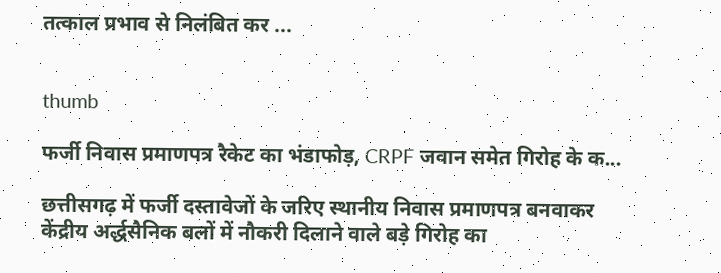तत्काल प्रभाव से निलंबित कर ...


thumb

फर्जी निवास प्रमाणपत्र रैकेट का भंडाफोड़, CRPF जवान समेत गिरोह के क...

छत्तीसगढ़ में फर्जी दस्तावेजों के जरिए स्थानीय निवास प्रमाणपत्र बनवाकर केंद्रीय अर्द्धसैनिक बलों में नौकरी दिलाने वाले बड़े गिरोह का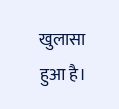खुलासा हुआ है।